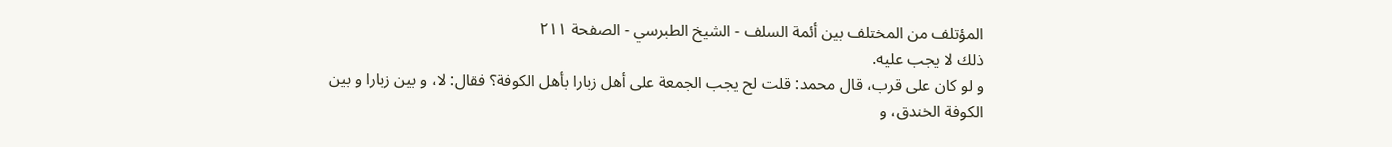المؤتلف من المختلف بين أئمة السلف - الشيخ الطبرسي - الصفحة ٢١١
ذلك لا يجب عليه.
و لو كان على قرب، قال محمد: قلت لح يجب الجمعة على أهل زبارا بأهل الكوفة؟ فقال: لا، و بين زبارا و بين الكوفة الخندق، و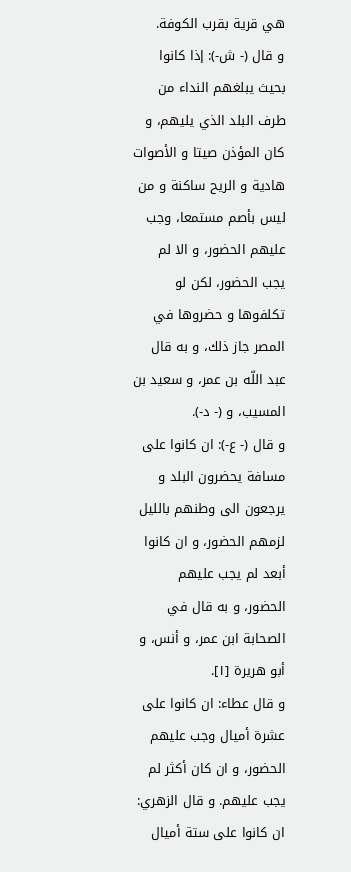هي قرية بقرب الكوفة.
و قال (- ش-): إذا كانوا بحيث يبلغهم النداء من طرف البلد الذي يليهم، و كان المؤذن صيتا و الأصوات هادية و الريح ساكنة و من ليس بأصم مستمعا، وجب عليهم الحضور، و الا لم يجب الحضور، لكن لو تكلفوها و حضروها في المصر جاز ذلك، و به قال عبد اللّه بن عمر، و سعيد بن المسيب، و (- د-).
و قال (- ع-): ان كانوا على مسافة يحضرون البلد و يرجعون الى وطنهم بالليل لزمهم الحضور، و ان كانوا أبعد لم يجب عليهم الحضور، و به قال في الصحابة ابن عمر، و أنس، و أبو هريرة [١].
و قال عطاء: ان كانوا على عشرة أميال وجب عليهم الحضور، و ان كان أكثر لم يجب عليهم. و قال الزهري: ان كانوا على ستة أميال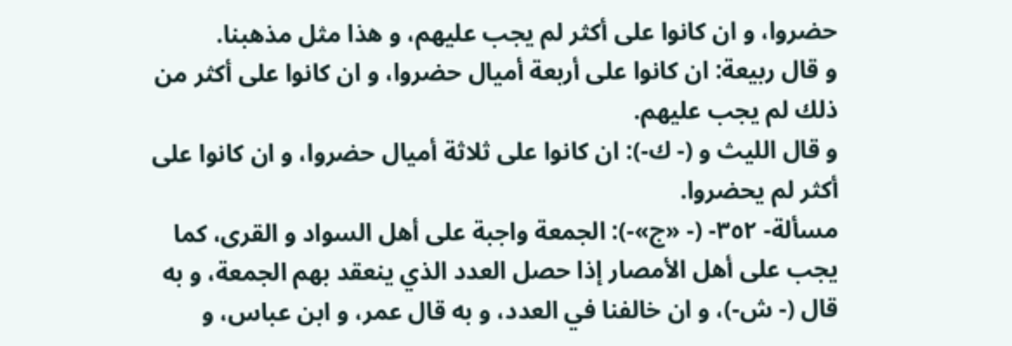حضروا، و ان كانوا على أكثر لم يجب عليهم، و هذا مثل مذهبنا.
و قال ربيعة: ان كانوا على أربعة أميال حضروا، و ان كانوا على أكثر من ذلك لم يجب عليهم.
و قال الليث و (- ك-): ان كانوا على ثلاثة أميال حضروا، و ان كانوا على أكثر لم يحضروا.
مسألة- ٣٥٢- (- «ج»-): الجمعة واجبة على أهل السواد و القرى، كما يجب على أهل الأمصار إذا حصل العدد الذي ينعقد بهم الجمعة، و به قال (- ش-)، و ان خالفنا في العدد، و به قال عمر، و ابن عباس، و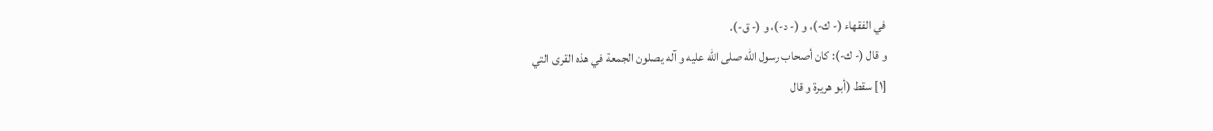في الفقهاء (- ك-)، و (- د-)، و (- ق-).
و قال (- ك-): كان أصحاب رسول اللّه صلى اللّه عليه و آله يصلون الجمعة في هذه القرى التي
[١] سقط (أبو هريرة و قال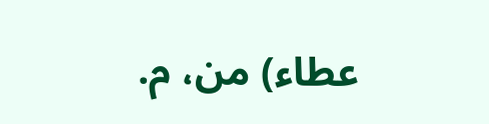عطاء) من، م.